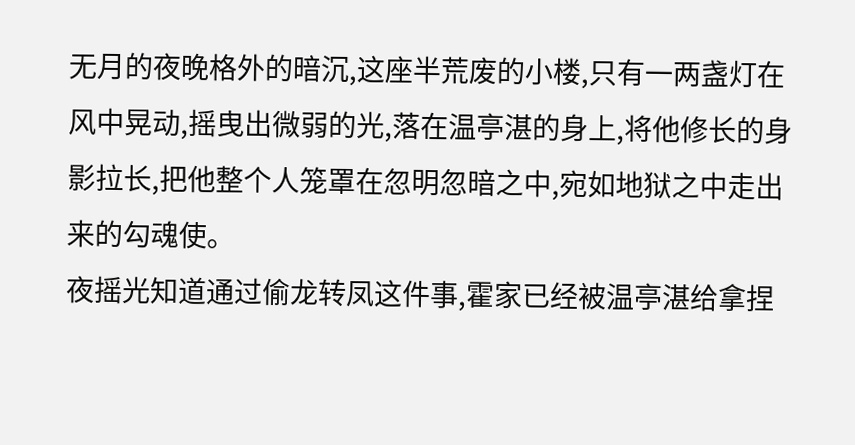无月的夜晚格外的暗沉,这座半荒废的小楼,只有一两盏灯在风中晃动,摇曳出微弱的光,落在温亭湛的身上,将他修长的身影拉长,把他整个人笼罩在忽明忽暗之中,宛如地狱之中走出来的勾魂使。
夜摇光知道通过偷龙转凤这件事,霍家已经被温亭湛给拿捏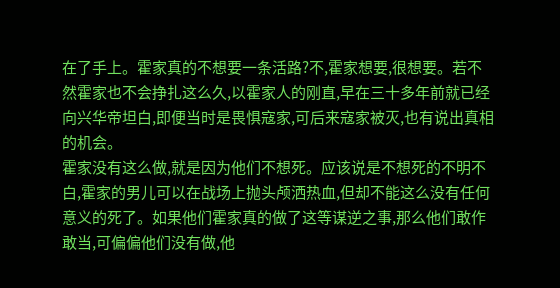在了手上。霍家真的不想要一条活路?不,霍家想要,很想要。若不然霍家也不会挣扎这么久,以霍家人的刚直,早在三十多年前就已经向兴华帝坦白,即便当时是畏惧寇家,可后来寇家被灭,也有说出真相的机会。
霍家没有这么做,就是因为他们不想死。应该说是不想死的不明不白,霍家的男儿可以在战场上抛头颅洒热血,但却不能这么没有任何意义的死了。如果他们霍家真的做了这等谋逆之事,那么他们敢作敢当,可偏偏他们没有做,他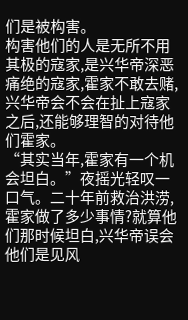们是被构害。
构害他们的人是无所不用其极的寇家,是兴华帝深恶痛绝的寇家,霍家不敢去赌,兴华帝会不会在扯上寇家之后,还能够理智的对待他们霍家。
“其实当年,霍家有一个机会坦白。”夜摇光轻叹一口气。二十年前救治洪涝,霍家做了多少事情?就算他们那时候坦白,兴华帝误会他们是见风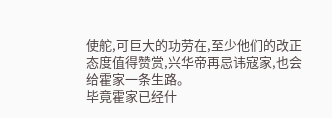使舵,可巨大的功劳在,至少他们的改正态度值得赞赏,兴华帝再忌讳寇家,也会给霍家一条生路。
毕竟霍家已经什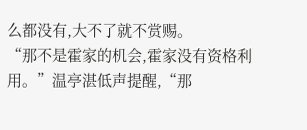么都没有,大不了就不赏赐。
“那不是霍家的机会,霍家没有资格利用。”温亭湛低声提醒,“那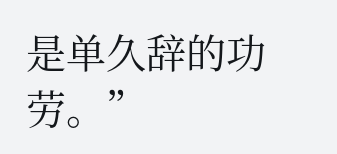是单久辞的功劳。”